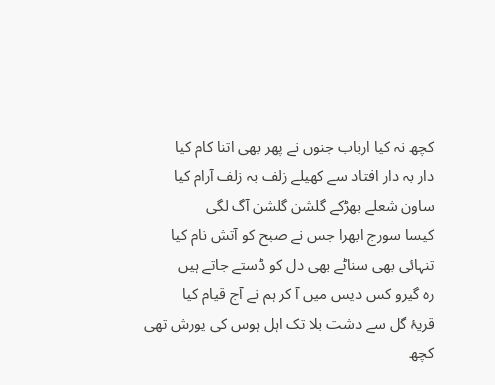کچھ نہ کیا ارباب جنوں نے پھر بھی اتنا کام کیا
دار بہ دار افتاد سے کھیلے زلف بہ زلف آرام کیا
ساون شعلے بھڑکے گلشن گلشن آگ لگی
کیسا سورج ابھرا جس نے صبح کو آتش نام کیا
تنہائی بھی سناٹے بھی دل کو ڈستے جاتے ہیں
رہ گیرو کس دیس میں آ کر ہم نے آج قیام کیا
قریۂ گل سے دشت بلا تک اہل ہوس کی یورش تھی
کچھ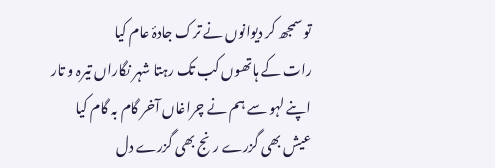تو سمجھ کر دیوانوں نے ترک جادۂ عام کیا
رات کے ہاتھوں کب تک رہتا شہر نگاراں تیرہ و تار
اپنے لہو سے ہم نے چراغاں آخر گام بہ گام کیا
عیش بھی گزرے رنج بھی گزرے دل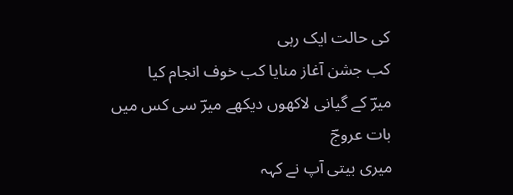کی حالت ایک رہی
کب جشن آغاز منایا کب خوف انجام کیا
میرؔ کے گیانی لاکھوں دیکھے میرؔ سی کس میں بات عروجؔ
میری بیتی آپ نے کہہ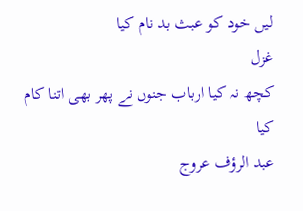لیں خود کو عبث بد نام کیا
غزل
کچھ نہ کیا ارباب جنوں نے پھر بھی اتنا کام کیا
عبد الرؤف عروج